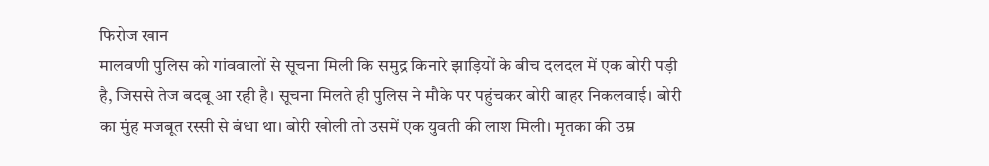फिरोज खान
मालवणी पुलिस को गांववालों से सूचना मिली कि समुद्र किनारे झाड़ियों के बीच दलदल में एक बोरी पड़ी है, जिससे तेज बदबू आ रही है। सूचना मिलते ही पुलिस ने मौके पर पहुंचकर बोरी बाहर निकलवाई। बोरी का मुंह मजबूत रस्सी से बंधा था। बोरी खोली तो उसमें एक युवती की लाश मिली। मृतका की उम्र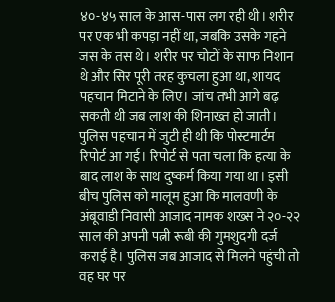४०-४५ साल के आस-पास लग रही थी। शरीर पर एक भी कपड़ा नहीं था, जबकि उसके गहने जस के तस थे। शरीर पर चोटों के साफ निशान थे और सिर पूरी तरह कुचला हुआ था, शायद पहचान मिटाने के लिए। जांच तभी आगे बढ़ सकती थी जब लाश की शिनाख्त हो जाती।
पुलिस पहचान में जुटी ही थी कि पोस्टमार्टम रिपोर्ट आ गई। रिपोर्ट से पता चला कि हत्या के बाद लाश के साथ दुष्कर्म किया गया था। इसी बीच पुलिस को मालूम हुआ कि मालवणी के अंबूवाडी निवासी आजाद नामक शख्स ने २०-२२ साल की अपनी पत्नी रूबी की गुमशुदगी दर्ज कराई है। पुलिस जब आजाद से मिलने पहुंची तो वह घर पर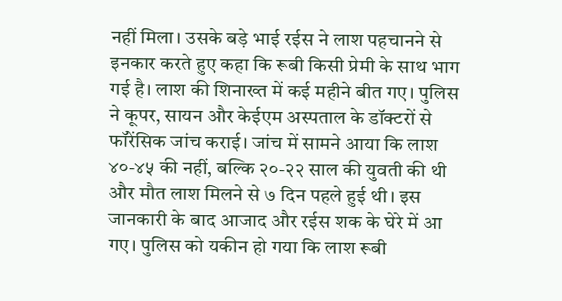नहीं मिला। उसके बड़े भाई रईस ने लाश पहचानने से इनकार करते हुए कहा कि रूबी किसी प्रेमी के साथ भाग गई है। लाश की शिनाख्त में कई महीने बीत गए। पुलिस ने कूपर, सायन और केईएम अस्पताल के डॉक्टरों से फॉरेंसिक जांच कराई। जांच में सामने आया कि लाश ४०-४५ की नहीं, बल्कि २०-२२ साल की युवती की थी और मौत लाश मिलने से ७ दिन पहले हुई थी। इस जानकारी के बाद आजाद और रईस शक के घेरे में आ गए। पुलिस को यकीन हो गया कि लाश रूबी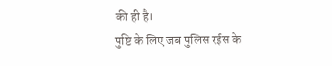की ही है।
पुष्टि के लिए जब पुलिस रईस के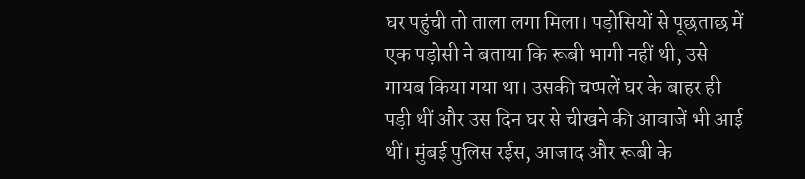घर पहुंची तो ताला लगा मिला। पड़ोसियों से पूछताछ में एक पड़ोसी ने बताया कि रूबी भागी नहीं थी, उसे गायब किया गया था। उसकी चप्पलें घर के बाहर ही पड़ी थीं और उस दिन घर से चीखने की आवाजें भी आई थीं। मुंबई पुलिस रईस, आजाद और रूबी के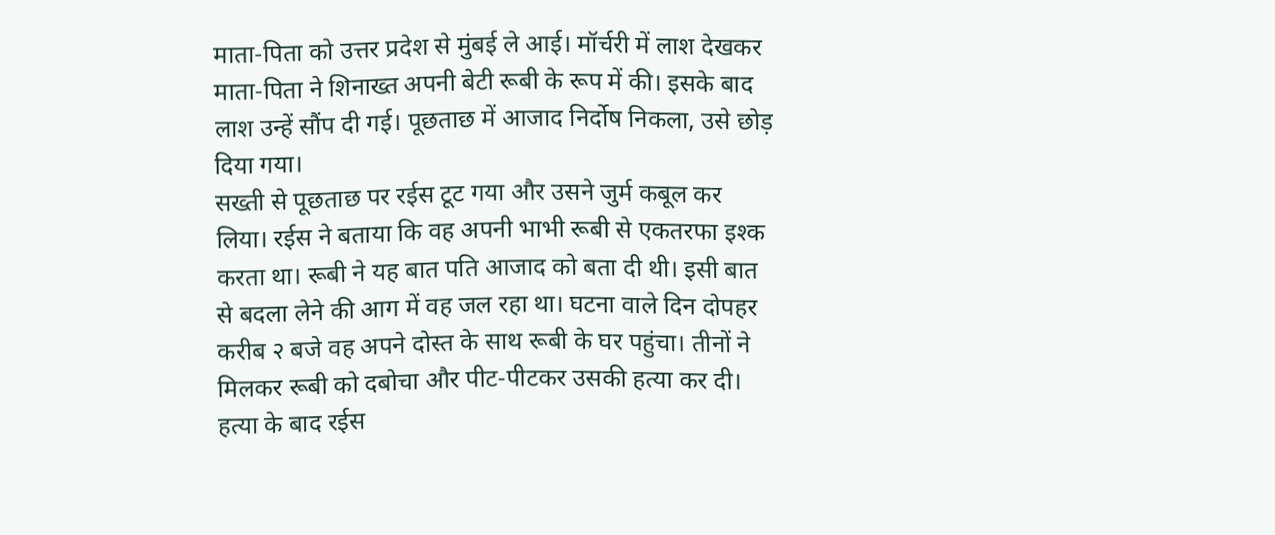माता-पिता को उत्तर प्रदेश से मुंबई ले आई। मॉर्चरी में लाश देखकर माता-पिता ने शिनाख्त अपनी बेटी रूबी के रूप में की। इसके बाद लाश उन्हें सौंप दी गई। पूछताछ में आजाद निर्दोष निकला, उसे छोड़ दिया गया।
सख्ती से पूछताछ पर रईस टूट गया और उसने जुर्म कबूल कर लिया। रईस ने बताया कि वह अपनी भाभी रूबी से एकतरफा इश्क करता था। रूबी ने यह बात पति आजाद को बता दी थी। इसी बात से बदला लेने की आग में वह जल रहा था। घटना वाले दिन दोपहर करीब २ बजे वह अपने दोस्त के साथ रूबी के घर पहुंचा। तीनों ने मिलकर रूबी को दबोचा और पीट-पीटकर उसकी हत्या कर दी। हत्या के बाद रईस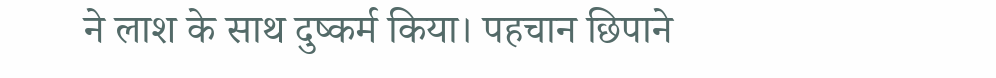ने लाश के साथ दुष्कर्म किया। पहचान छिपाने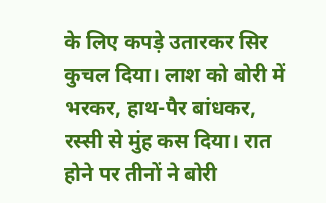के लिए कपड़े उतारकर सिर कुचल दिया। लाश को बोरी में भरकर, हाथ-पैर बांधकर, रस्सी से मुंह कस दिया। रात होने पर तीनों ने बोरी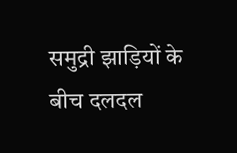समुद्री झाड़ियों के बीच दलदल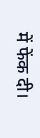में फेंक दी।